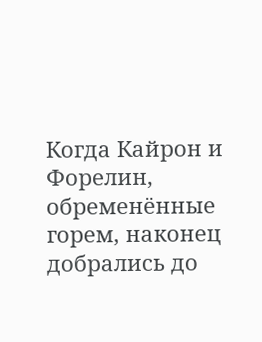Когда Кайрон и Форелин, обременённые горем, наконец добрались до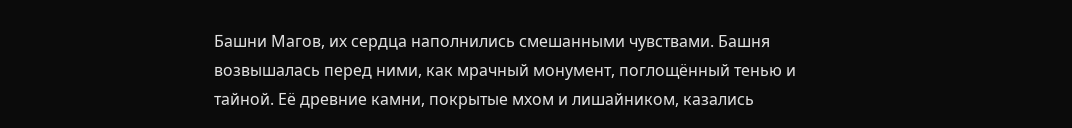Башни Магов, их сердца наполнились смешанными чувствами. Башня возвышалась перед ними, как мрачный монумент, поглощённый тенью и тайной. Её древние камни, покрытые мхом и лишайником, казались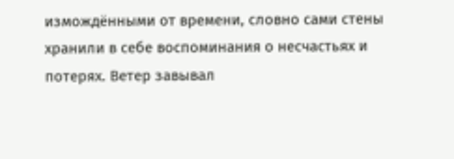измождёнными от времени, словно сами стены хранили в себе воспоминания о несчастьях и потерях. Ветер завывал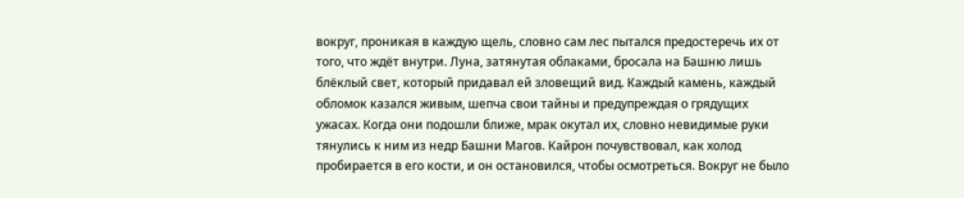вокруг, проникая в каждую щель, словно сам лес пытался предостеречь их от того, что ждёт внутри. Луна, затянутая облаками, бросала на Башню лишь блёклый свет, который придавал ей зловещий вид. Каждый камень, каждый обломок казался живым, шепча свои тайны и предупреждая о грядущих ужасах. Когда они подошли ближе, мрак окутал их, словно невидимые руки тянулись к ним из недр Башни Магов. Кайрон почувствовал, как холод пробирается в его кости, и он остановился, чтобы осмотреться. Вокруг не было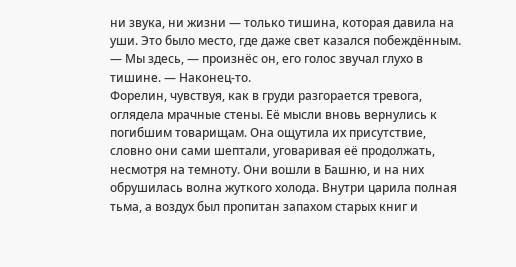ни звука, ни жизни — только тишина, которая давила на уши. Это было место, где даже свет казался побеждённым.
— Мы здесь, — произнёс он, его голос звучал глухо в тишине. — Наконец-то.
Форелин, чувствуя, как в груди разгорается тревога, оглядела мрачные стены. Её мысли вновь вернулись к погибшим товарищам. Она ощутила их присутствие, словно они сами шептали, уговаривая её продолжать, несмотря на темноту. Они вошли в Башню, и на них обрушилась волна жуткого холода. Внутри царила полная тьма, а воздух был пропитан запахом старых книг и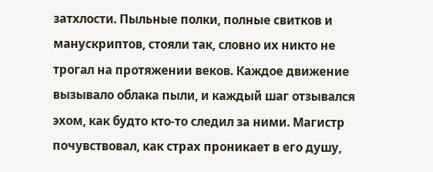затхлости. Пыльные полки, полные свитков и манускриптов, стояли так, словно их никто не трогал на протяжении веков. Каждое движение вызывало облака пыли, и каждый шаг отзывался эхом, как будто кто-то следил за ними. Магистр почувствовал, как страх проникает в его душу,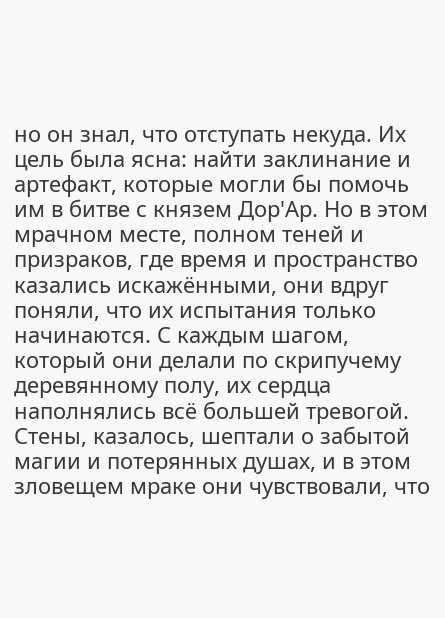но он знал, что отступать некуда. Их цель была ясна: найти заклинание и артефакт, которые могли бы помочь им в битве с князем Дор'Ар. Но в этом мрачном месте, полном теней и призраков, где время и пространство казались искажёнными, они вдруг поняли, что их испытания только начинаются. С каждым шагом, который они делали по скрипучему деревянному полу, их сердца наполнялись всё большей тревогой. Стены, казалось, шептали о забытой магии и потерянных душах, и в этом зловещем мраке они чувствовали, что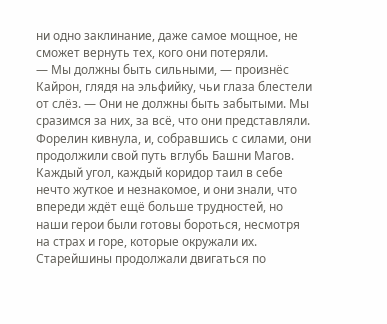ни одно заклинание, даже самое мощное, не сможет вернуть тех, кого они потеряли.
— Мы должны быть сильными, — произнёс Кайрон, глядя на эльфийку, чьи глаза блестели от слёз. — Они не должны быть забытыми. Мы сразимся за них, за всё, что они представляли.
Форелин кивнула, и, собравшись с силами, они продолжили свой путь вглубь Башни Магов. Каждый угол, каждый коридор таил в себе нечто жуткое и незнакомое, и они знали, что впереди ждёт ещё больше трудностей, но наши герои были готовы бороться, несмотря на страх и горе, которые окружали их. Старейшины продолжали двигаться по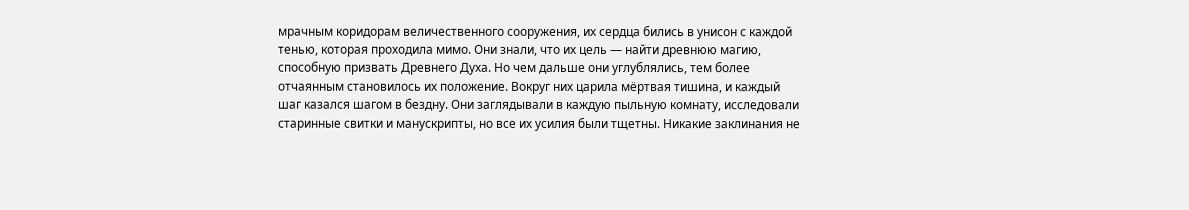мрачным коридорам величественного сооружения, их сердца бились в унисон с каждой тенью, которая проходила мимо. Они знали, что их цель — найти древнюю магию, способную призвать Древнего Духа. Но чем дальше они углублялись, тем более отчаянным становилось их положение. Вокруг них царила мёртвая тишина, и каждый шаг казался шагом в бездну. Они заглядывали в каждую пыльную комнату, исследовали старинные свитки и манускрипты, но все их усилия были тщетны. Никакие заклинания не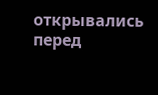открывались перед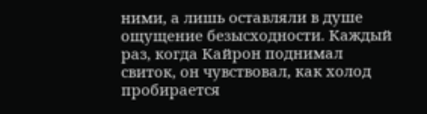ними, а лишь оставляли в душе ощущение безысходности. Каждый раз, когда Кайрон поднимал свиток, он чувствовал, как холод пробирается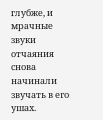глубже, и мрачные звуки отчаяния снова начинали звучать в его ушах.